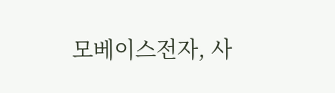모베이스전자, 사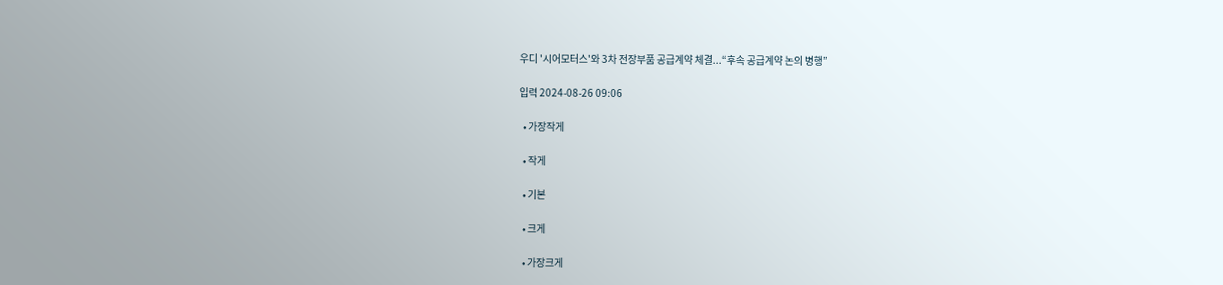우디 '시어모터스'와 3차 전장부품 공급계약 체결...“후속 공급계약 논의 병행”

입력 2024-08-26 09:06

  • 가장작게

  • 작게

  • 기본

  • 크게

  • 가장크게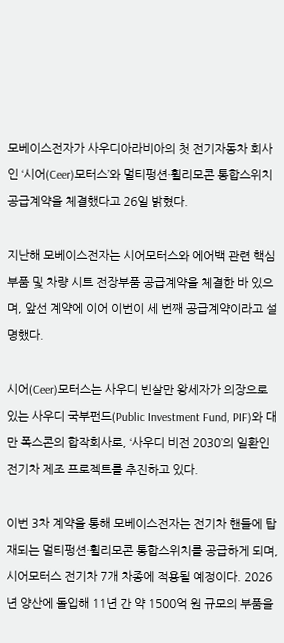모베이스전자가 사우디아라비아의 첫 전기자동차 회사인 ‘시어(Ceer)모터스’와 멀티펑션·휠리모콘 통합스위치 공급계약을 체결했다고 26일 밝혔다.

지난해 모베이스전자는 시어모터스와 에어백 관련 핵심부품 및 차량 시트 전장부품 공급계약을 체결한 바 있으며, 앞선 계약에 이어 이번이 세 번째 공급계약이라고 설명했다.

시어(Ceer)모터스는 사우디 빈살만 왕세자가 의장으로 있는 사우디 국부펀드(Public Investment Fund, PIF)와 대만 폭스콘의 합작회사로, ‘사우디 비전 2030’의 일환인 전기차 제조 프로젝트를 추진하고 있다.

이번 3차 계약을 통해 모베이스전자는 전기차 핸들에 탑재되는 멀티펑션·휠리모콘 통합스위치를 공급하게 되며, 시어모터스 전기차 7개 차종에 적용될 예정이다. 2026년 양산에 돌입해 11년 간 약 1500억 원 규모의 부품을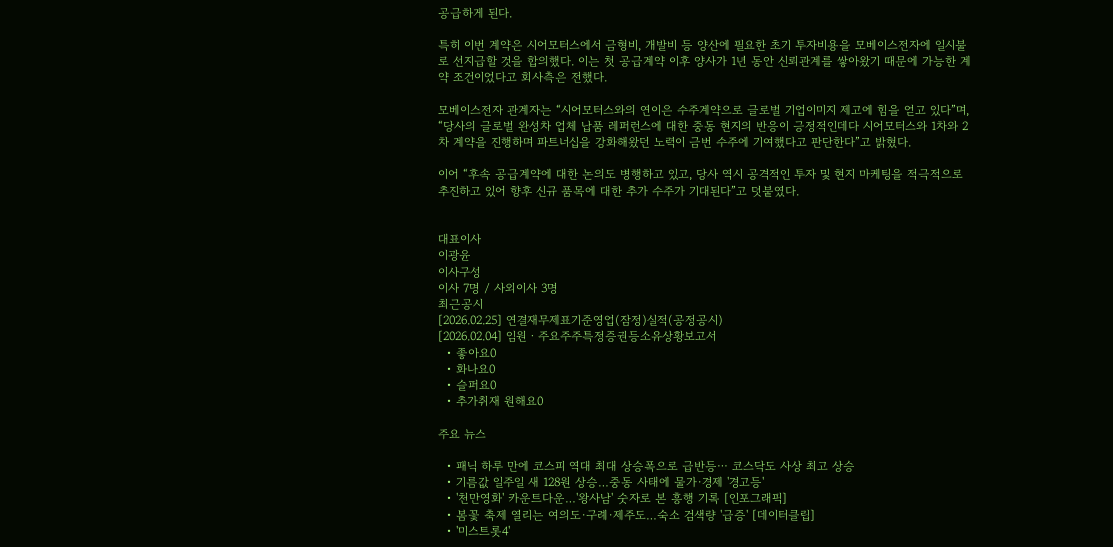공급하게 된다.

특히 이번 계약은 시어모터스에서 금형비, 개발비 등 양산에 필요한 초기 투자비용을 모베이스전자에 일시불로 선지급할 것을 합의했다. 이는 첫 공급계약 이후 양사가 1년 동안 신뢰관계를 쌓아왔기 때문에 가능한 계약 조건이었다고 회사측은 전했다.

모베이스전자 관계자는 “시어모터스와의 연이은 수주계약으로 글로벌 기업이미지 제고에 힘을 얻고 있다”며, “당사의 글로벌 완성차 업체 납품 레퍼런스에 대한 중동 현지의 반응이 긍정적인데다 시어모터스와 1차와 2차 계약을 진행하며 파트너십을 강화해왔던 노력이 금번 수주에 기여했다고 판단한다”고 밝혔다.

이어 “후속 공급계약에 대한 논의도 병행하고 있고, 당사 역시 공격적인 투자 및 현지 마케팅을 적극적으로 추진하고 있어 향후 신규 품목에 대한 추가 수주가 기대된다”고 덧붙였다.


대표이사
이광윤
이사구성
이사 7명 / 사외이사 3명
최근공시
[2026.02.25] 연결재무제표기준영업(잠정)실적(공정공시)
[2026.02.04] 임원ㆍ주요주주특정증권등소유상황보고서
  • 좋아요0
  • 화나요0
  • 슬퍼요0
  • 추가취재 원해요0

주요 뉴스

  • 패닉 하루 만에 코스피 역대 최대 상승폭으로 급반등⋯ 코스닥도 사상 최고 상승
  • 기름값 일주일 새 128원 상승…중동 사태에 물가·경제 '경고등'
  • '천만영화' 카운트다운…'왕사남' 숫자로 본 흥행 기록 [인포그래픽]
  • 봄꽃 축제 열리는 여의도·구례·제주도…숙소 검색량 '급증' [데이터클립]
  • '미스트롯4'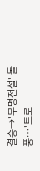결승→'무명전설' 돌풍⋯'트로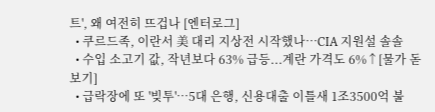트', 왜 여전히 뜨겁나 [엔터로그]
  • 쿠르드족, 이란서 美 대리 지상전 시작했나…CIA 지원설 솔솔
  • 수입 소고기 값, 작년보다 63% 급등...계란 가격도 6%↑[물가 돋보기]
  • 급락장에 또 '빚투'…5대 은행, 신용대출 이틀새 1조3500억 불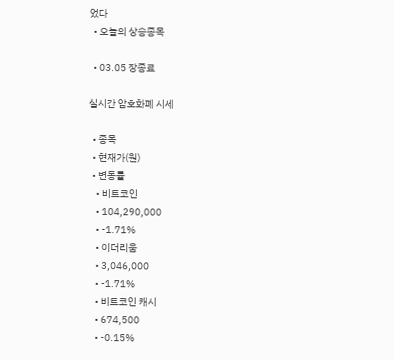었다
  • 오늘의 상승종목

  • 03.05 장종료

실시간 암호화폐 시세

  • 종목
  • 현재가(원)
  • 변동률
    • 비트코인
    • 104,290,000
    • -1.71%
    • 이더리움
    • 3,046,000
    • -1.71%
    • 비트코인 캐시
    • 674,500
    • -0.15%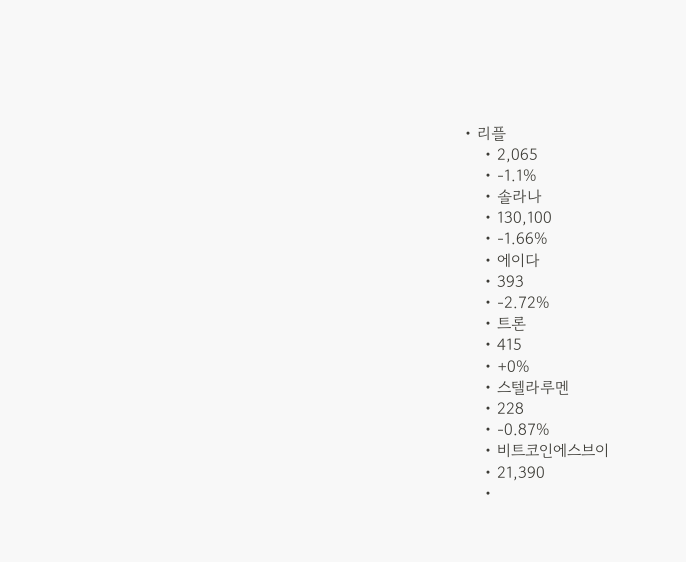• 리플
    • 2,065
    • -1.1%
    • 솔라나
    • 130,100
    • -1.66%
    • 에이다
    • 393
    • -2.72%
    • 트론
    • 415
    • +0%
    • 스텔라루멘
    • 228
    • -0.87%
    • 비트코인에스브이
    • 21,390
    •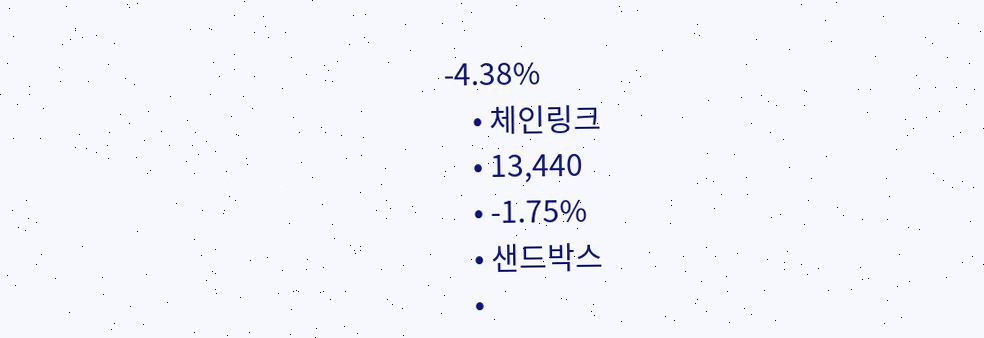-4.38%
    • 체인링크
    • 13,440
    • -1.75%
    • 샌드박스
    •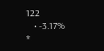122
    • -3.17%
*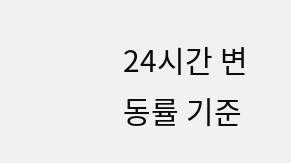24시간 변동률 기준